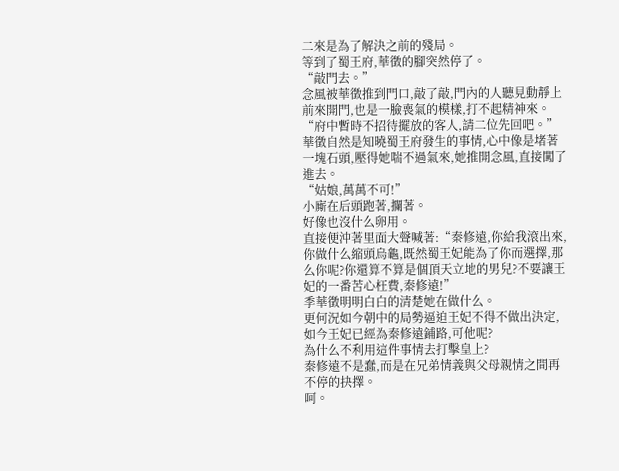二來是為了解決之前的殘局。
等到了蜀王府,華徵的腳突然停了。
“敲門去。”
念風被華徵推到門口,敲了敲,門內的人聽見動靜上前來開門,也是一臉喪氣的模樣,打不起精神來。
“府中暫時不招待擺放的客人,請二位先回吧。”
華徵自然是知曉蜀王府發生的事情,心中像是堵著一塊石頭,壓得她喘不過氣來,她推開念風,直接闖了進去。
“姑娘,萬萬不可!”
小廝在后頭跑著,攔著。
好像也沒什么卵用。
直接便沖著里面大聲喊著:“秦修遠,你給我滾出來,你做什么縮頭烏龜,既然蜀王妃能為了你而選擇,那么你呢?你還算不算是個頂天立地的男兒?不要讓王妃的一番苦心枉費,秦修遠!”
季華徵明明白白的清楚她在做什么。
更何況如今朝中的局勢逼迫王妃不得不做出決定,如今王妃已經為秦修遠鋪路,可他呢?
為什么不利用這件事情去打擊皇上?
秦修遠不是蠢,而是在兄弟情義與父母親情之間再不停的抉擇。
呵。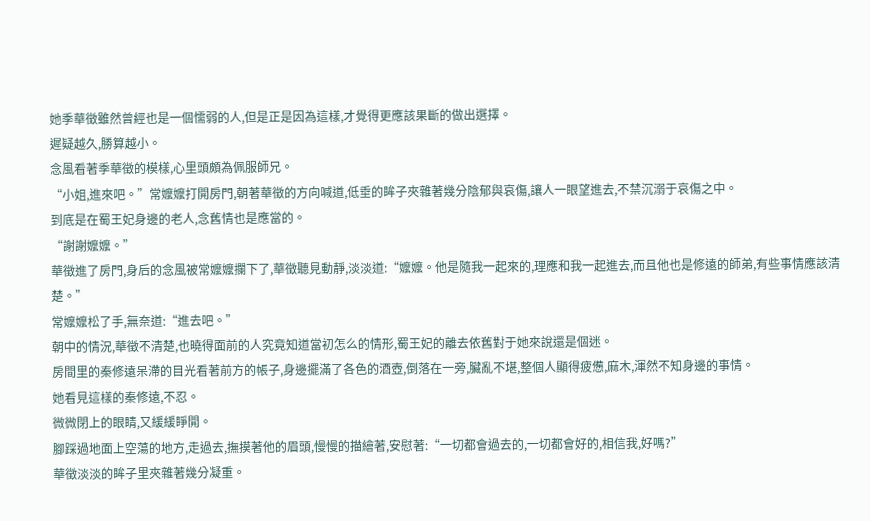她季華徵雖然曾經也是一個懦弱的人,但是正是因為這樣,才覺得更應該果斷的做出選擇。
遲疑越久,勝算越小。
念風看著季華徵的模樣,心里頭頗為佩服師兄。
“小姐,進來吧。”常嬤嬤打開房門,朝著華徵的方向喊道,低垂的眸子夾雜著幾分陰郁與哀傷,讓人一眼望進去,不禁沉溺于哀傷之中。
到底是在蜀王妃身邊的老人,念舊情也是應當的。
“謝謝嬤嬤。”
華徵進了房門,身后的念風被常嬤嬤攔下了,華徵聽見動靜,淡淡道:“嬤嬤。他是隨我一起來的,理應和我一起進去,而且他也是修遠的師弟,有些事情應該清楚。”
常嬤嬤松了手,無奈道:“進去吧。”
朝中的情況,華徵不清楚,也曉得面前的人究竟知道當初怎么的情形,蜀王妃的離去依舊對于她來說還是個迷。
房間里的秦修遠呆滯的目光看著前方的帳子,身邊擺滿了各色的酒壺,倒落在一旁,臟亂不堪,整個人顯得疲憊,麻木,渾然不知身邊的事情。
她看見這樣的秦修遠,不忍。
微微閉上的眼睛,又緩緩睜開。
腳踩過地面上空蕩的地方,走過去,撫摸著他的眉頭,慢慢的描繪著,安慰著:“一切都會過去的,一切都會好的,相信我,好嗎?”
華徵淡淡的眸子里夾雜著幾分凝重。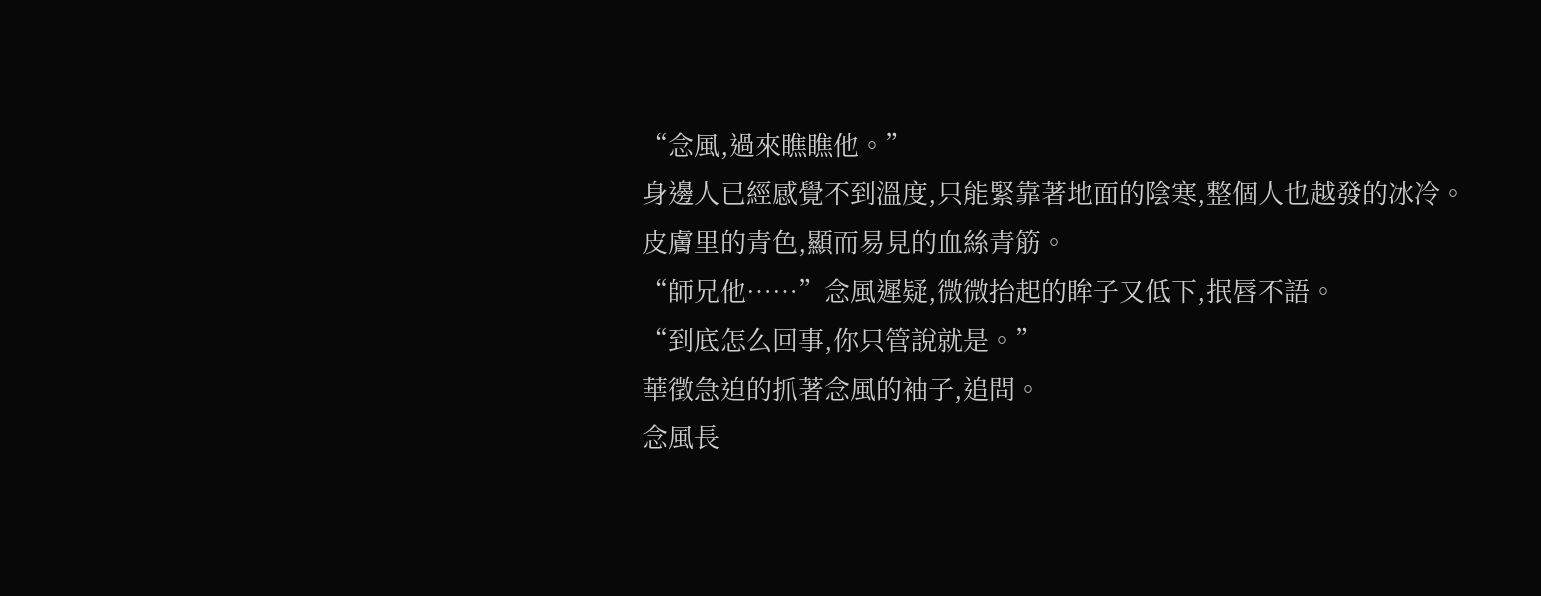“念風,過來瞧瞧他。”
身邊人已經感覺不到溫度,只能緊靠著地面的陰寒,整個人也越發的冰冷。
皮膚里的青色,顯而易見的血絲青筋。
“師兄他……”念風遲疑,微微抬起的眸子又低下,抿唇不語。
“到底怎么回事,你只管說就是。”
華徵急迫的抓著念風的袖子,追問。
念風長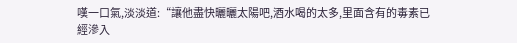嘆一口氣,淡淡道:“讓他盡快曬曬太陽吧,酒水喝的太多,里面含有的毒素已經滲入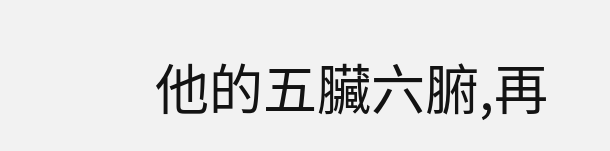他的五臟六腑,再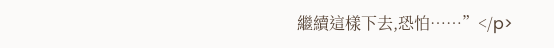繼續這樣下去,恐怕……”</p>